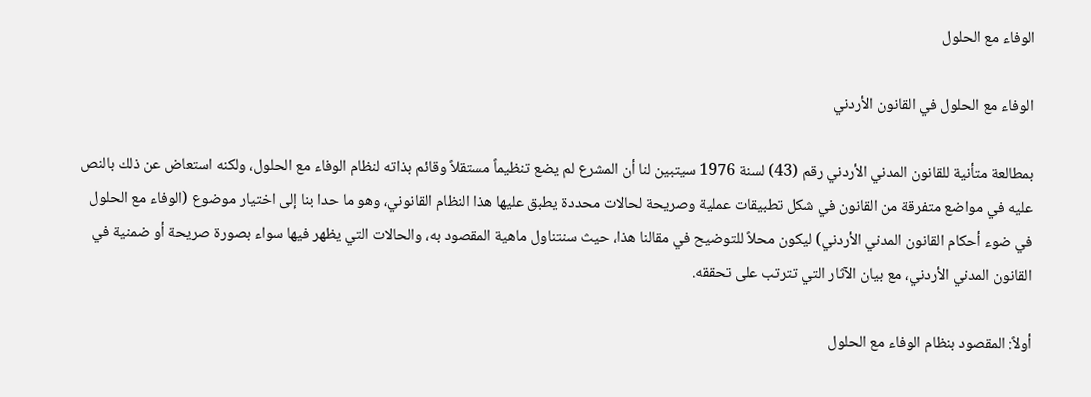الوفاء مع الحلول

الوفاء مع الحلول في القانون الأردني

بمطالعة متأنية للقانون المدني الأردني رقم (43) لسنة 1976 سيتبين لنا أن المشرع لم يضع تنظيماً مستقلاً وقائم بذاته لنظام الوفاء مع الحلول، ولكنه استعاض عن ذلك بالنص عليه في مواضع متفرقة من القانون في شكل تطبيقات عملية وصريحة لحالات محددة يطبق عليها هذا النظام القانوني، وهو ما حدا بنا إلى اختيار موضوع (الوفاء مع الحلول في ضوء أحكام القانون المدني الأردني) ليكون محلاً للتوضيح في مقالنا هذا، حيث سنتناول ماهية المقصود به، والحالات التي يظهر فيها سواء بصورة صريحة أو ضمنية في القانون المدني الأردني، مع بيان الآثار التي تترتب على تحققه.

أولاً: المقصود بنظام الوفاء مع الحلول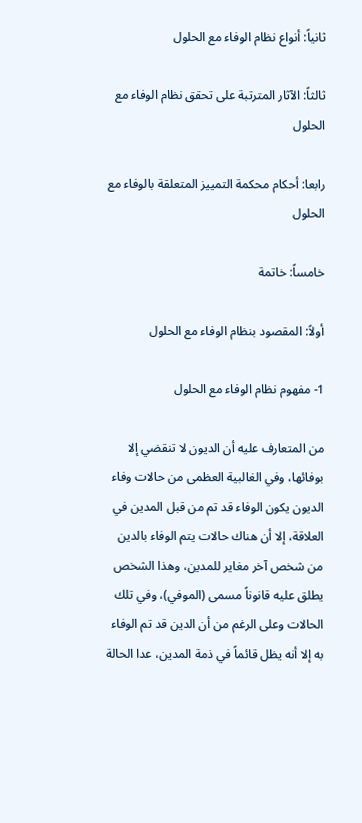ثانياً: أنواع نظام الوفاء مع الحلول

ثالثاً: الآثار المترتبة على تحقق نظام الوفاء مع الحلول

رابعا: أحكام محكمة التمييز المتعلقة بالوفاء مع الحلول

خامساً: خاتمة

أولاً: المقصود بنظام الوفاء مع الحلول

1- مفهوم نظام الوفاء مع الحلول

من المتعارف عليه أن الديون لا تنقضي إلا بوفائها، وفي الغالبية العظمى من حالات وفاء الديون يكون الوفاء قد تم من قبل المدين في العلاقة، إلا أن هناك حالات يتم الوفاء بالدين من شخص آخر مغاير للمدين، وهذا الشخص يطلق عليه قانوناً مسمى (الموفي)، وفي تلك الحالات وعلى الرغم من أن الدين قد تم الوفاء به إلا أنه يظل قائماً في ذمة المدين، عدا الحالة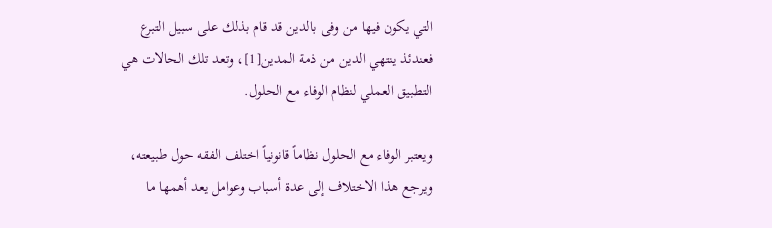التي يكون فيها من وفى بالدين قد قام بذلك على سبيل التبرع فعندئذ ينتهي الدين من ذمة المدين[1]، وتعد تلك الحالات هي التطبيق العملي لنظام الوفاء مع الحلول.

ويعتبر الوفاء مع الحلول نظاماً قانونياً اختلف الفقه حول طبيعته، ويرجع هذا الاختلاف إلى عدة أسباب وعوامل يعد أهمها ما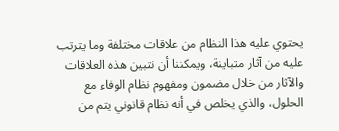يحتوي عليه هذا النظام من علاقات مختلفة وما يترتب عليه من آثار متباينة، ويمكننا أن نتبين هذه العلاقات والآثار من خلال مضمون ومفهوم نظام الوفاء مع الحلول، والذي يخلص في أنه نظام قانوني يتم من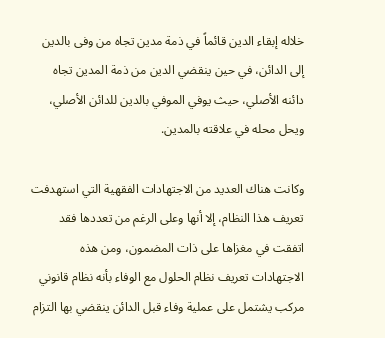خلاله إبقاء الدين قائماً في ذمة مدين تجاه من وفى بالدين إلى الدائن، في حين ينقضي الدين من ذمة المدين تجاه دائنه الأصلي، حيث يوفي الموفي بالدين للدائن الأصلي، ويحل محله في علاقته بالمدين.

وكانت هناك العديد من الاجتهادات الفقهية التي استهدفت تعريف هذا النظام، إلا أنها وعلى الرغم من تعددها فقد اتفقت في مغزاها على ذات المضمون، ومن هذه الاجتهادات تعريف نظام الحلول مع الوفاء بأنه نظام قانوني مركب يشتمل على عملية وفاء قبل الدائن ينقضي بها التزام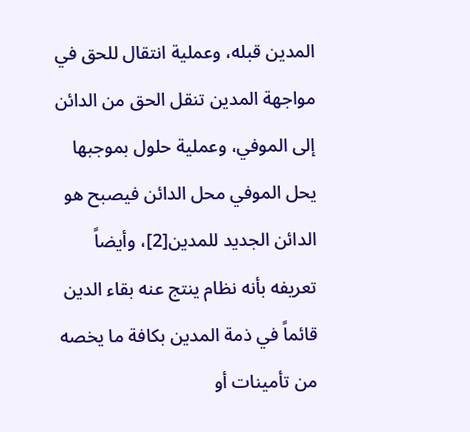المدين قبله، وعملية انتقال للحق في مواجهة المدين تنقل الحق من الدائن إلى الموفي، وعملية حلول بموجبها يحل الموفي محل الدائن فيصبح هو الدائن الجديد للمدين[2]، وأيضاً تعريفه بأنه نظام ينتج عنه بقاء الدين قائماً في ذمة المدين بكافة ما يخصه من تأمينات أو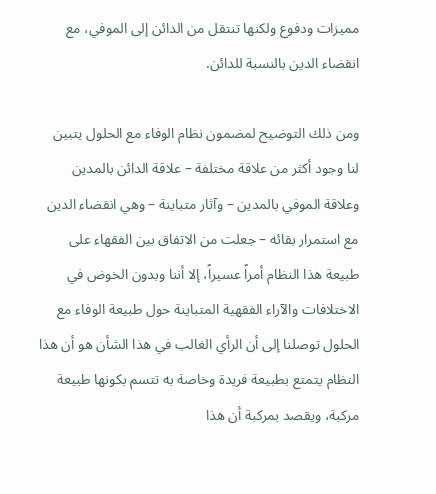مميزات ودفوع ولكنها تنتقل من الدائن إلى الموفي، مع انقضاء الدين بالنسبة للدائن.

ومن ذلك التوضيح لمضمون نظام الوفاء مع الحلول يتبين لنا وجود أكثر من علاقة مختلفة – علاقة الدائن بالمدين وعلاقة الموفي بالمدين – وآثار متباينة – وهي انقضاء الدين مع استمرار بقائه – جعلت من الاتفاق بين الفقهاء على طبيعة هذا النظام أمراً عسيراً، إلا أننا وبدون الخوض في الاختلافات والآراء الفقهية المتباينة حول طبيعة الوفاء مع الحلول توصلنا إلى أن الرأي الغالب في هذا الشأن هو أن هذا النظام يتمتع بطبيعة فريدة وخاصة به تتسم بكونها طبيعة مركبة، ويقصد بمركبة أن هذا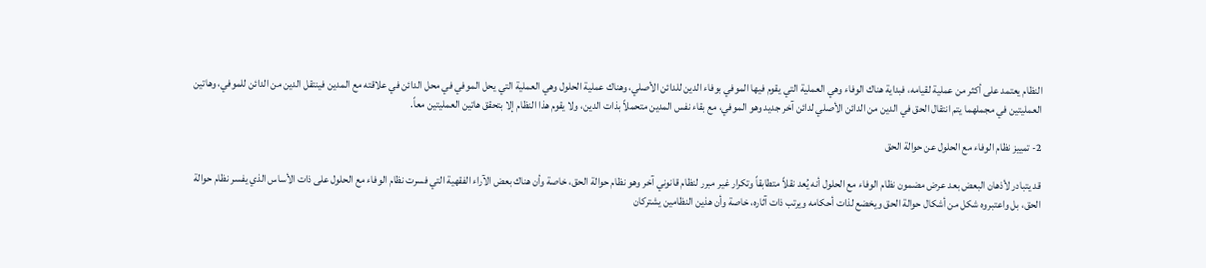النظام يعتمد على أكثر من عملية لقيامه، فبداية هناك الوفاء وهي العملية التي يقوم فيها الموفي بوفاء الدين للدائن الأصلي، وهناك عملية الحلول وهي العملية التي يحل الموفي في محل الدائن في علاقته مع المدين فينتقل الدين من الدائن للموفي، وهاتين العمليتين في مجملهما يتم انتقال الحق في الدين من الدائن الأصلي لدائن آخر جديد وهو الموفي، مع بقاء نفس المدين متحملاً بذات الدين، ولا يقوم هذا النظام إلا بتحقق هاتين العمليتين معاً.

2- تمييز نظام الوفاء مع الحلول عن حوالة الحق

قد يتبادر لأذهان البعض بعد عرض مضمون نظام الوفاء مع الحلول أنه يُعد نقلاً متطابقاً وتكرار غير مبرر لنظام قانوني آخر وهو نظام حوالة الحق، خاصة وأن هناك بعض الآراء الفقهية التي فسرت نظام الوفاء مع الحلول على ذات الأساس الذي يفسر نظام حوالة الحق، بل واعتبروه شكل من أشكال حوالة الحق ويخضع لذات أحكامه ويرتب ذات آثاره، خاصة وأن هذين النظامين يشتركان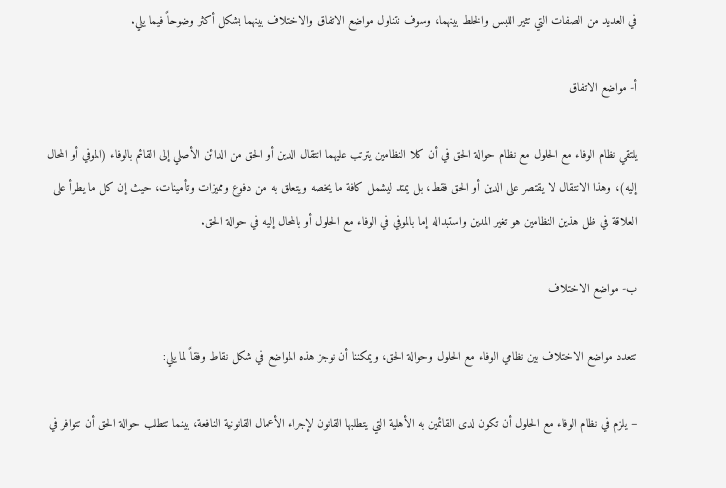في العديد من الصفات التي تثير اللبس والخلط بينهما، وسوف نتناول مواضع الاتفاق والاختلاف بينهما بشكل أكثر وضوحاً فيما يلي.

أ- مواضع الاتفاق

يلتقي نظام الوفاء مع الحلول مع نظام حوالة الحق في أن كلا النظامين يترتب عليهما انتقال الدين أو الحق من الدائن الأصلي إلى القائم بالوفاء (الموفي أو المحال إليه)، وهذا الانتقال لا يقتصر على الدين أو الحق فقط، بل يمتد ليشمل كافة ما يخصه ويتعلق به من دفوع ومميزات وتأمينات، حيث إن كل ما يطرأ على العلاقة في ظل هذين النظامين هو تغير المدين واستبداله إما بالموفي في الوفاء مع الحلول أو بالمحال إليه في حوالة الحق.

ب- مواضع الاختلاف

تتعدد مواضع الاختلاف بين نظامي الوفاء مع الحلول وحوالة الحق، ويمكننا أن نوجز هذه المواضع في شكل نقاط وفقاً لما يلي:

– يلزم في نظام الوفاء مع الحلول أن تكون لدى القائمين به الأهلية التي يتطلبها القانون لإجراء الأعمال القانونية النافعة، بينما تتطلب حوالة الحق أن تتوافر في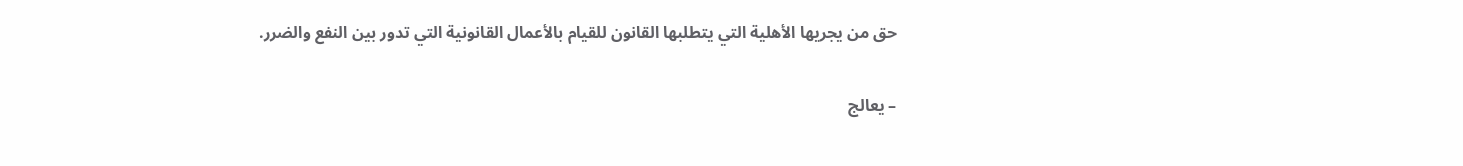حق من يجريها الأهلية التي يتطلبها القانون للقيام بالأعمال القانونية التي تدور بين النفع والضرر.

– يعالج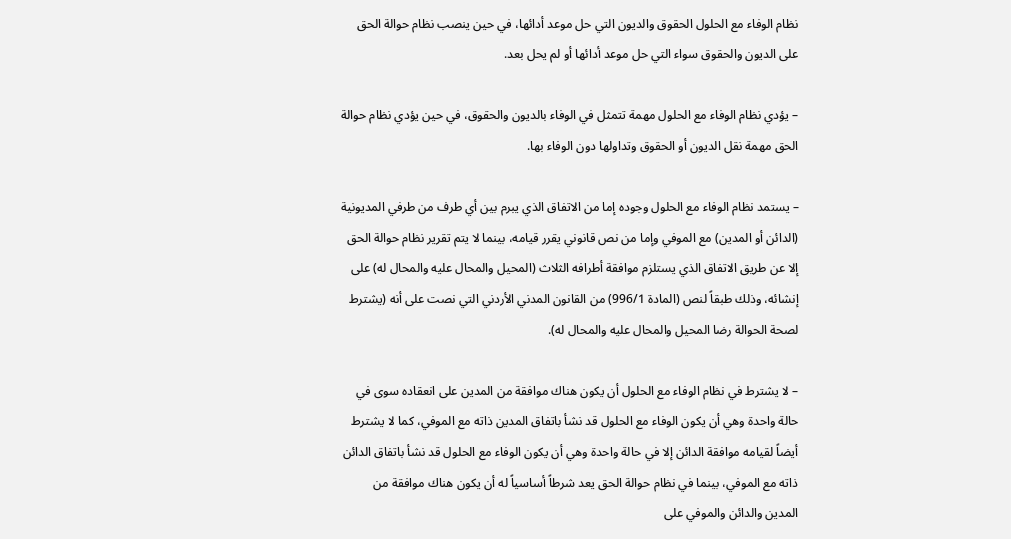نظام الوفاء مع الحلول الحقوق والديون التي حل موعد أدائها، في حين ينصب نظام حوالة الحق على الديون والحقوق سواء التي حل موعد أدائها أو لم يحل بعد.

– يؤدي نظام الوفاء مع الحلول مهمة تتمثل في الوفاء بالديون والحقوق، في حين يؤدي نظام حوالة الحق مهمة نقل الديون أو الحقوق وتداولها دون الوفاء بها.

– يستمد نظام الوفاء مع الحلول وجوده إما من الاتفاق الذي يبرم بين أي طرف من طرفي المديونية (الدائن أو المدين) مع الموفي وإما من نص قانوني يقرر قيامه، بينما لا يتم تقرير نظام حوالة الحق إلا عن طريق الاتفاق الذي يستلزم موافقة أطرافه الثلاث (المحيل والمحال عليه والمحال له) على إنشائه، وذلك طبقاً لنص (المادة 996/1) من القانون المدني الأردني التي نصت على أنه (يشترط لصحة الحوالة رضا المحيل والمحال عليه والمحال له).

– لا يشترط في نظام الوفاء مع الحلول أن يكون هناك موافقة من المدين على انعقاده سوى في حالة واحدة وهي أن يكون الوفاء مع الحلول قد نشأ باتفاق المدين ذاته مع الموفي، كما لا يشترط أيضاً لقيامه موافقة الدائن إلا في حالة واحدة وهي أن يكون الوفاء مع الحلول قد نشأ باتفاق الدائن ذاته مع الموفي، بينما في نظام حوالة الحق يعد شرطاً أساسياً له أن يكون هناك موافقة من المدين والدائن والموفي على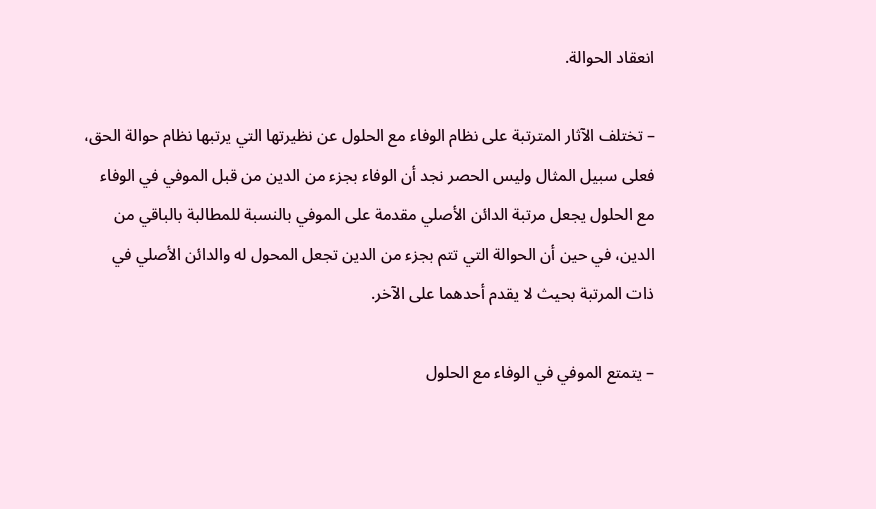انعقاد الحوالة.

– تختلف الآثار المترتبة على نظام الوفاء مع الحلول عن نظيرتها التي يرتبها نظام حوالة الحق، فعلى سبيل المثال وليس الحصر نجد أن الوفاء بجزء من الدين من قبل الموفي في الوفاء مع الحلول يجعل مرتبة الدائن الأصلي مقدمة على الموفي بالنسبة للمطالبة بالباقي من الدين، في حين أن الحوالة التي تتم بجزء من الدين تجعل المحول له والدائن الأصلي في ذات المرتبة بحيث لا يقدم أحدهما على الآخر.

– يتمتع الموفي في الوفاء مع الحلول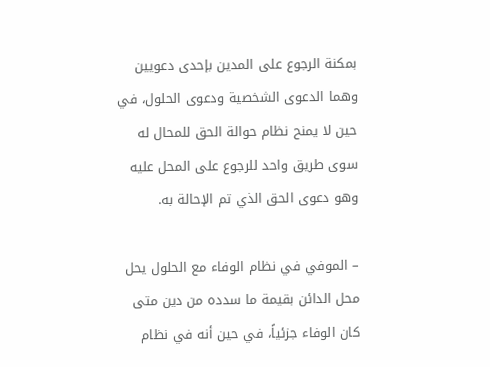بمكنة الرجوع على المدين بإحدى دعويين وهما الدعوى الشخصية ودعوى الحلول، في حين لا يمنح نظام حوالة الحق للمحال له سوى طريق واحد للرجوع على المحل عليه وهو دعوى الحق الذي تم الإحالة به.

– الموفي في نظام الوفاء مع الحلول يحل محل الدائن بقيمة ما سدده من دين متى كان الوفاء جزئياً، في حين أنه في نظام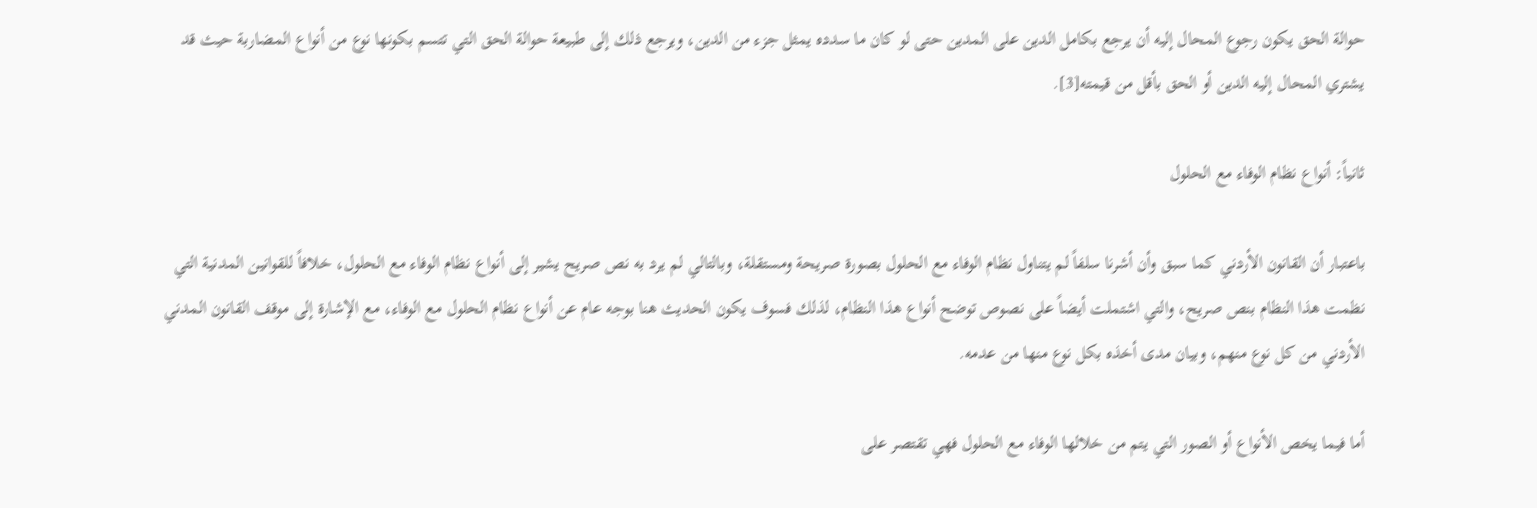حوالة الحق يكون رجوع المحال إليه أن يرجع بكامل الدين على المدين حتى لو كان ما سدده يمثل جزء من الدين، ويرجع ذلك إلى طبيعة حوالة الحق التي تتسم بكونها نوع من أنواع المضاربة حيث قد يشتري المحال إليه الدين أو الحق بأقل من قيمته[3].

ثانياً: أنواع نظام الوفاء مع الحلول

باعتبار أن القانون الأردني كما سبق وأن أشرنا سلفاً لم يتناول نظام الوفاء مع الحلول بصورة صريحة ومستقلة، وبالتالي لم يرد به نص صريح يشير إلى أنواع نظام الوفاء مع الحلول، خلافاً للقوانين المدنية التي نظمت هذا النظام بنص صريح، والتي اشتملت أيضاً على نصوص توضح أنواع هذا النظام، لذلك فسوف يكون الحديث هنا بوجه عام عن أنواع نظام الحلول مع الوفاء، مع الإشارة إلى موقف القانون المدني الأردني من كل نوع منهم، وبيان مدى أخذه بكل نوع منها من عدمه.

أما فيما يخص الأنواع أو الصور التي يتم من خلالها الوفاء مع الحلول فهي تقتصر على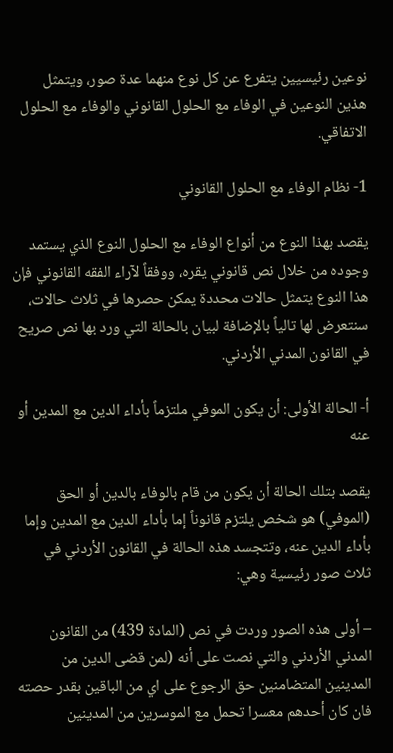نوعين رئيسيين يتفرع عن كل نوع منهما عدة صور، ويتمثل هذين النوعين في الوفاء مع الحلول القانوني والوفاء مع الحلول الاتفاقي.

1- نظام الوفاء مع الحلول القانوني

يقصد بهذا النوع من أنواع الوفاء مع الحلول النوع الذي يستمد وجوده من خلال نص قانوني يقره، ووفقاً لآراء الفقه القانوني فإن هذا النوع يتمثل حالات محددة يمكن حصرها في ثلاث حالات، سنتعرض لها تالياً بالإضافة لبيان بالحالة التي ورد بها نص صريح في القانون المدني الأردني.

أ- الحالة الأولى: أن يكون الموفي ملتزماً بأداء الدين مع المدين أو عنه

يقصد بتلك الحالة أن يكون من قام بالوفاء بالدين أو الحق (الموفي) هو شخص يلتزم قانوناً إما بأداء الدين مع المدين وإما بأداء الدين عنه، وتتجسد هذه الحالة في القانون الأردني في ثلاث صور رئيسية وهي:

– أولى هذه الصور وردت في نص (المادة 439) من القانون المدني الأردني والتي نصت على أنه (لمن قضى الدين من المدينين المتضامنين حق الرجوع على اي من الباقين بقدر حصته فان كان أحدهم معسرا تحمل مع الموسرين من المدينين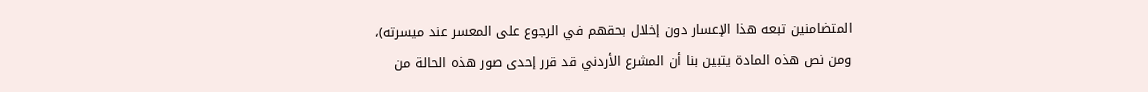المتضامنين تبعه هذا الإعسار دون إخلال بحقهم في الرجوع على المعسر عند ميسرته)، ومن نص هذه المادة يتبين بنا أن المشرع الأردني قد قرر إحدى صور هذه الحالة من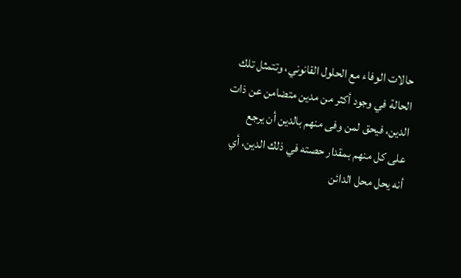حالات الوفاء مع الحلول القانوني، وتتمثل تلك الحالة في وجود أكثر من مدين متضامن عن ذات الدين، فيحق لمن وفى منهم بالدين أن يرجع على كل منهم بمقدار حصته في ذلك الدين، أي أنه يحل محل الدائن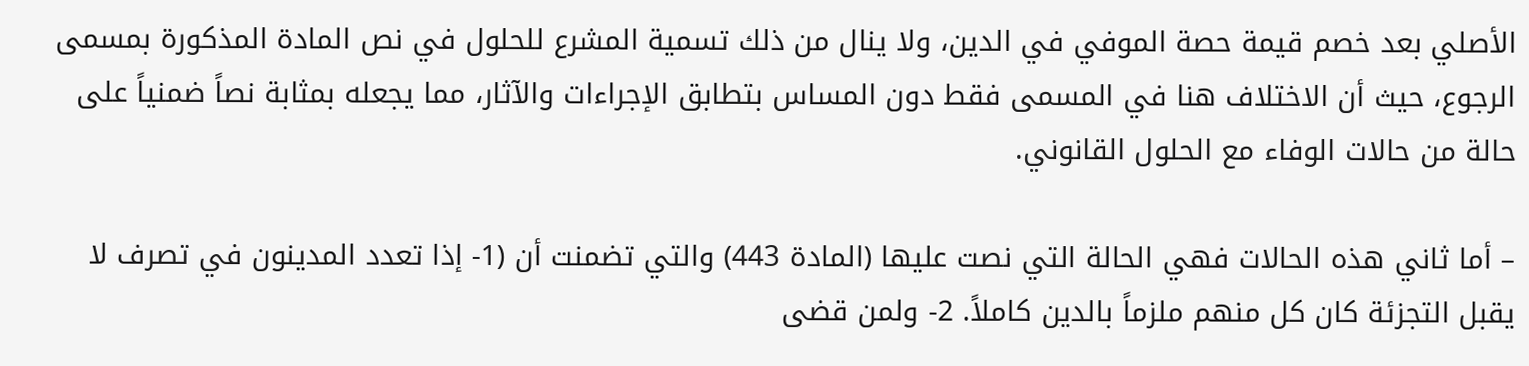الأصلي بعد خصم قيمة حصة الموفي في الدين، ولا ينال من ذلك تسمية المشرع للحلول في نص المادة المذكورة بمسمى الرجوع، حيث أن الاختلاف هنا في المسمى فقط دون المساس بتطابق الإجراءات والآثار، مما يجعله بمثابة نصاً ضمنياً على حالة من حالات الوفاء مع الحلول القانوني.

– أما ثاني هذه الحالات فهي الحالة التي نصت عليها (المادة 443) والتي تضمنت أن (1- إذا تعدد المدينون في تصرف لا يقبل التجزئة كان كل منهم ملزماً بالدين كاملاً. 2- ولمن قضى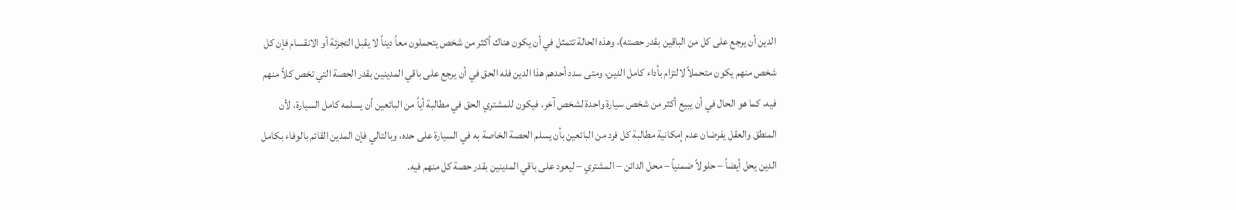الدين أن يرجع على كل من الباقين بقدر حصته)، وهذه الحالة تتمثل في أن يكون هناك أكثر من شخص يتحملون معاً ديناً لا يقبل التجزئة أو الانقسام فإن كل شخص منهم يكون متحملاً لالتزام بأداء كامل الدين، ومتى سدد أحدهم هذا الدين فله الحق في أن يرجع على باقي المدينين بقدر الحصة التي تخص كلاً منهم فيه، كما هو الحال في أن يبيع أكثر من شخص سيارة واحدة لشخص آخر، فيكون للمشتري الحق في مطالبة أياً من البائعين أن يسلمه كامل السيارة، لأن المنطق والعقل يفرضان عدم إمكانية مطالبة كل فرد من البائعين بأن يسلم الحصة الخاصة به في السيارة على حده، وبالتالي فإن المدين القائم بالوفاء بكامل الدين يحل أيضاً – حلولاً ضمنياً – محل الدائن – المشتري – ليعود على باقي المدينين بقدر حصة كل منهم فيه.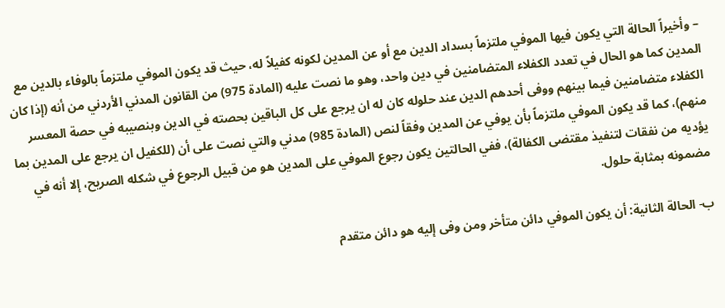– وأخيراً الحالة التي يكون فيها الموفي ملتزماً بسداد الدين مع أو عن المدين لكونه كفيلاً له، حيث قد يكون الموفي ملتزماً بالوفاء بالدين مع المدين كما هو الحال في تعدد الكفلاء المتضامنين في دين واحد، وهو ما نصت عليه (المادة 975) من القانون المدني الأردني من أنه (إذا كان الكفلاء متضامنين فيما بينهم ووفى أحدهم الدين عند حلوله كان له ان يرجع على كل الباقين بحصته في الدين وبنصيبه في حصة المعسر منهم)، كما قد يكون الموفي ملتزماً بأن يوفي عن المدين وفقاً لنص (المادة 985) مدني والتي نصت على أن (للكفيل ان يرجع على المدين بما يؤديه من نفقات لتنفيذ مقتضى الكفالة)، ففي الحالتين يكون رجوع الموفي على المدين هو من قبيل الرجوع في شكله الصريح، إلا أنه في مضمونه بمثابة حلول.

ب- الحالة الثانية: أن يكون الموفي دائن متأخر ومن وفى إليه هو دائن متقدم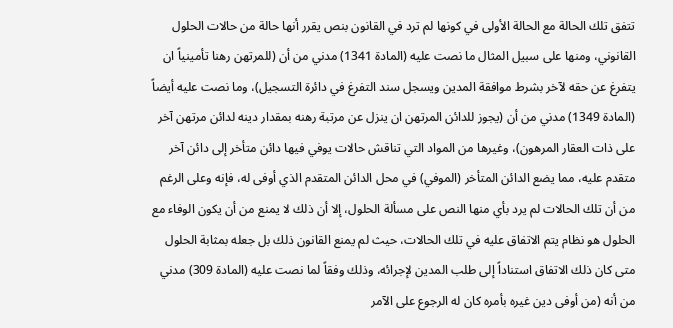تتفق تلك الحالة مع الحالة الأولى في كونها لم ترد في القانون بنص يقرر أنها حالة من حالات الحلول القانوني، ومنها على سبيل المثال ما نصت عليه (المادة 1341) مدني من أن (للمرتهن رهنا تأمينياً ان يتفرغ عن حقه لآخر بشرط موافقة المدين ويسجل سند التفرغ في دائرة التسجيل)، وما نصت عليه أيضاً (المادة 1349) مدني من أن (يجوز للدائن المرتهن ان ينزل عن مرتبة رهنه بمقدار دينه لدائن مرتهن آخر على ذات العقار المرهون)، وغيرها من المواد التي تناقش حالات يوفي فيها دائن متأخر إلى دائن آخر متقدم عليه، مما يضع الدائن المتأخر (الموفي) في محل الدائن المتقدم الذي أوفى له، فإنه وعلى الرغم من أن تلك الحالات لم يرد بأي منها النص على مسألة الحلول، إلا أن ذلك لا يمنع من أن يكون الوفاء مع الحلول هو نظام يتم الاتفاق عليه في تلك الحالات، حيث لم يمنع القانون ذلك بل جعله بمثابة الحلول متى كان ذلك الاتفاق استناداً إلى طلب المدين لإجرائه، وذلك وفقاً لما نصت عليه (المادة 309) مدني من أنه (من أوفى دين غيره بأمره كان له الرجوع على الآمر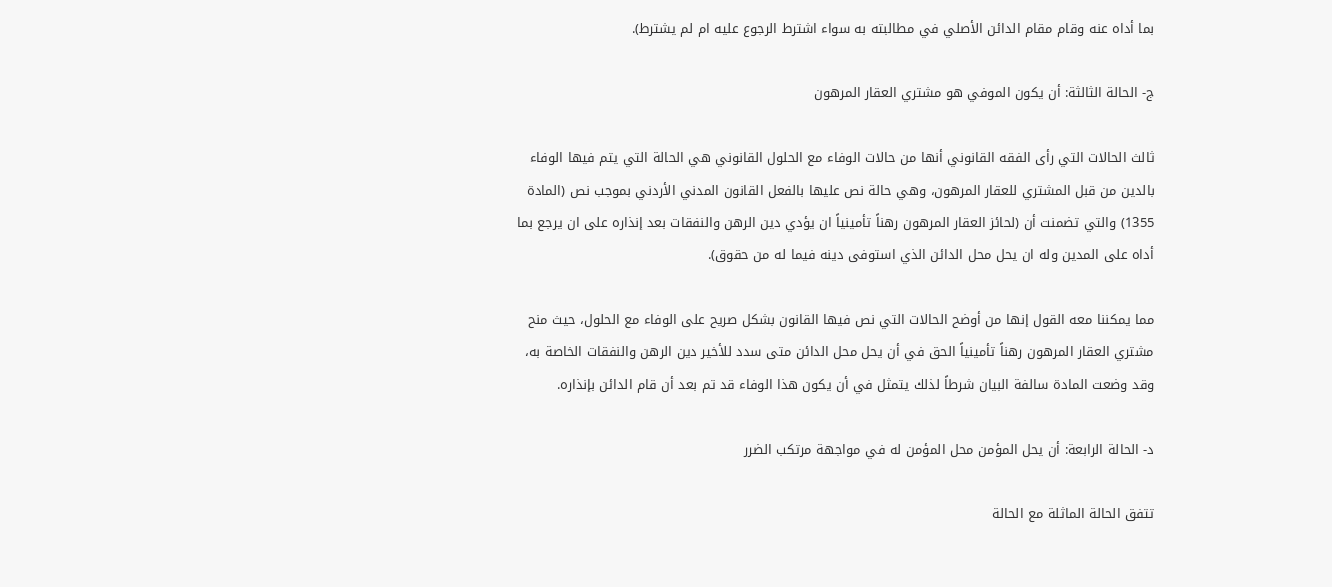بما أداه عنه وقام مقام الدائن الأصلي في مطالبته به سواء اشترط الرجوع عليه ام لم يشترط).

ج- الحالة الثالثة: أن يكون الموفي هو مشتري العقار المرهون

ثالث الحالات التي رأى الفقه القانوني أنها من حالات الوفاء مع الحلول القانوني هي الحالة التي يتم فيها الوفاء بالدين من قبل المشتري للعقار المرهون، وهي حالة نص عليها بالفعل القانون المدني الأردني بموجب نص (المادة 1355) والتي تضمنت أن (لحائز العقار المرهون رهناً تأمينياً ان يؤدي دين الرهن والنفقات بعد إنذاره على ان يرجع بما أداه على المدين وله ان يحل محل الدائن الذي استوفى دينه فيما له من حقوق).

مما يمكننا معه القول إنها من أوضح الحالات التي نص فيها القانون بشكل صريح على الوفاء مع الحلول، حيث منح مشتري العقار المرهون رهناً تأمينياً الحق في أن يحل محل الدائن متى سدد للأخير دين الرهن والنفقات الخاصة به، وقد وضعت المادة سالفة البيان شرطاً لذلك يتمثل في أن يكون هذا الوفاء قد تم بعد أن قام الدائن بإنذاره.

د- الحالة الرابعة: أن يحل المؤمن محل المؤمن له في مواجهة مرتكب الضرر

تتفق الحالة الماثلة مع الحالة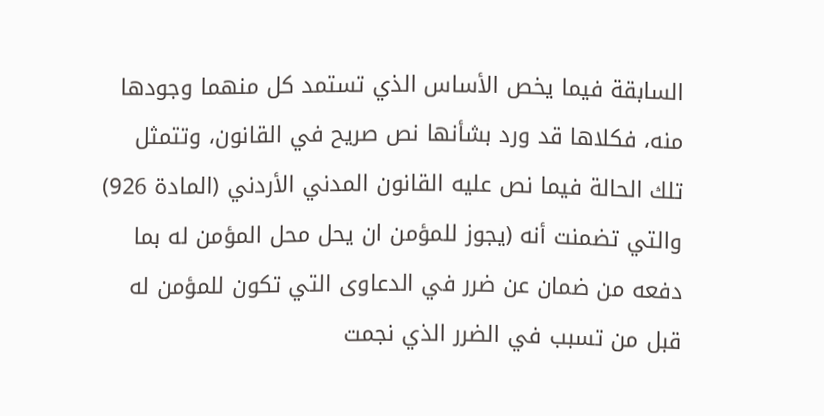السابقة فيما يخص الأساس الذي تستمد كل منهما وجودها منه، فكلاها قد ورد بشأنها نص صريح في القانون، وتتمثل تلك الحالة فيما نص عليه القانون المدني الأردني (المادة 926) والتي تضمنت أنه (يجوز للمؤمن ان يحل محل المؤمن له بما دفعه من ضمان عن ضرر في الدعاوى التي تكون للمؤمن له قبل من تسبب في الضرر الذي نجمت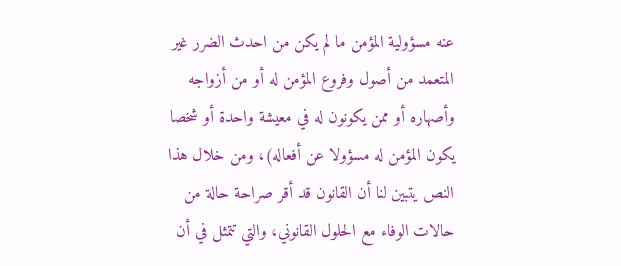عنه مسؤولية المؤمن ما لم يكن من احدث الضرر غير المتعمد من أصول وفروع المؤمن له أو من أزواجه وأصهاره أو ممن يكونون له في معيشة واحدة أو شخصا يكون المؤمن له مسؤولا عن أفعاله)، ومن خلال هذا النص يتبين لنا أن القانون قد أقر صراحة حالة من حالات الوفاء مع الحلول القانوني، والتي تتمثل في أن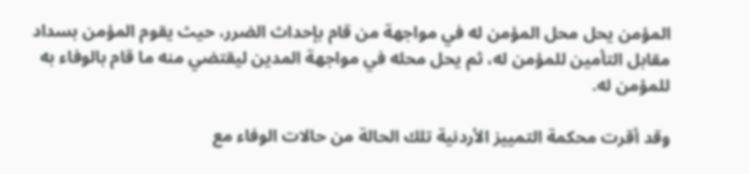المؤمن يحل محل المؤمن له في مواجهة من قام بإحداث الضرر، حيث يقوم المؤمن بسداد مقابل التأمين للمؤمن له، ثم يحل محله في مواجهة المدين ليقتضي منه ما قام بالوفاء به للمؤمن له.

وقد أقرت محكمة التمييز الأردنية تلك الحالة من حالات الوفاء مع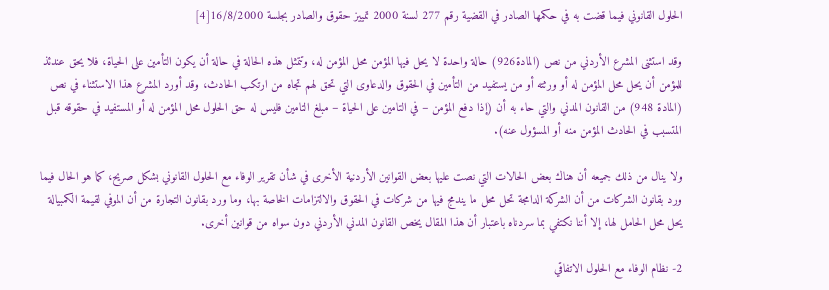الحلول القانوني فيما قضت به في حكمها الصادر في القضية رقم 277 لسنة 2000 تمييز حقوق والصادر بجلسة 16/8/2000[4]

وقد استثنى المشرع الأردني من نص (المادة926) حالة واحدة لا يحل فيها المؤمن محل المؤمن له، وتتمثل هذه الحالة في حالة أن يكون التأمين على الحياة، فلا يحق عندئذ للمؤمن أن يحل محل المؤمن له أو ورثته أو من يستفيد من التأمين في الحقوق والدعاوى التي تحق لهم تجاه من ارتكب الحادث، وقد أورد المشرع هذا الاستثناء في نص (المادة 948) من القانون المدني والتي حاء به أن (إذا دفع المؤمن – في التامين على الحياة – مبلغ التامين فليس له حق الحلول محل المؤمن له أو المستفيد في حقوقه قبل المتسبب في الحادث المؤمن منه أو المسؤول عنه).

ولا ينال من ذلك جميعه أن هناك بعض الحالات التي نصت عليها بعض القوانين الأردنية الأخرى في شأن تقرير الوفاء مع الحلول القانوني بشكل صريح، كما هو الحال فيما ورد بقانون الشركات من أن الشركة الدامجة تحل محل ما يندمج فيها من شركات في الحقوق والالتزامات الخاصة بها، وما ورد بقانون التجارة من أن الموفي لقيمة الكمبيالة يحل محل الحامل لها، إلا أننا نكتفي بما سردناه باعتبار أن هذا المقال يخص القانون المدني الأردني دون سواه من قوانين أخرى.

2- نظام الوفاء مع الحلول الاتفاقي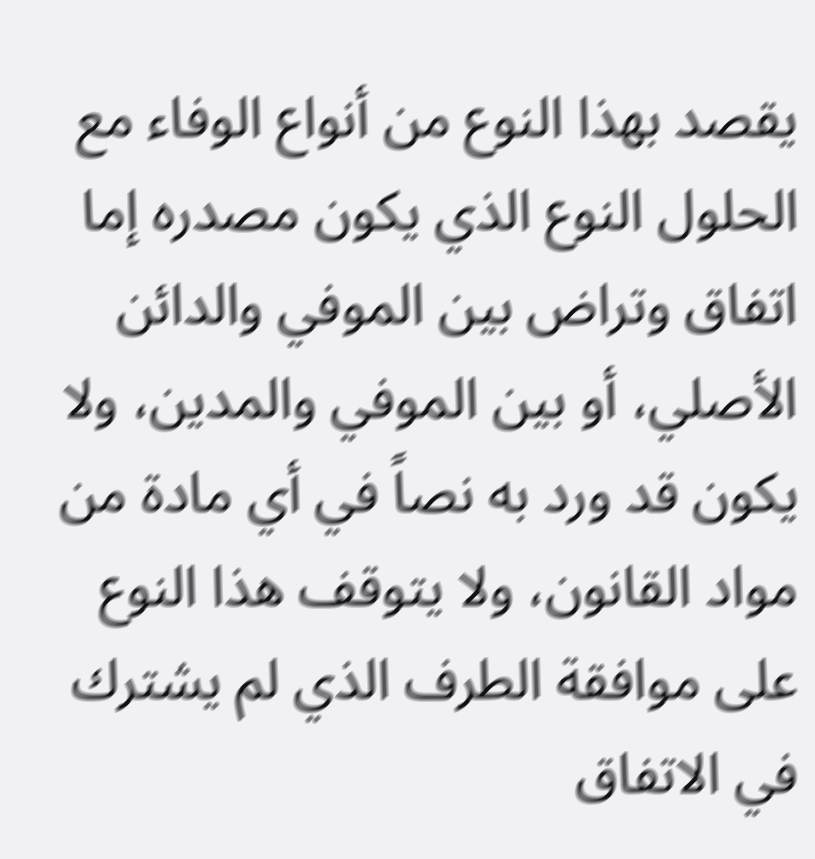يقصد بهذا النوع من أنواع الوفاء مع الحلول النوع الذي يكون مصدره إما اتفاق وتراض بين الموفي والدائن الأصلي، أو بين الموفي والمدين، ولا يكون قد ورد به نصاً في أي مادة من مواد القانون، ولا يتوقف هذا النوع على موافقة الطرف الذي لم يشترك في الاتفاق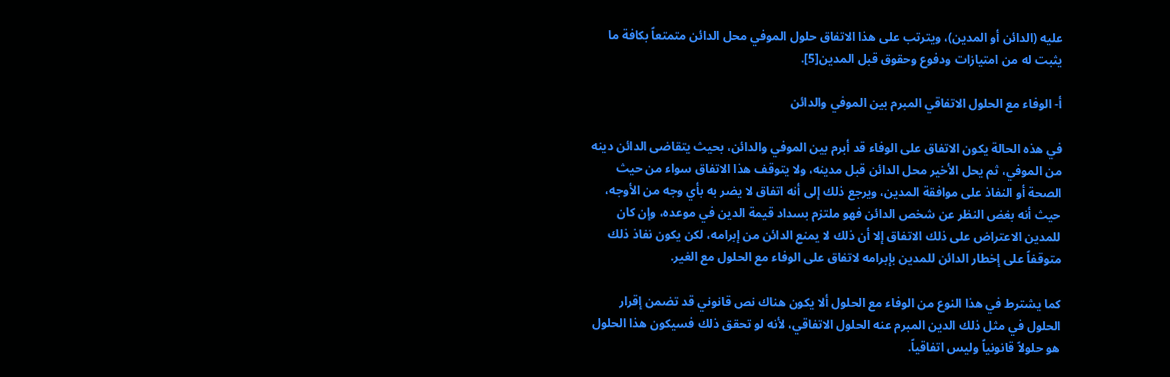عليه (الدائن أو المدين)، ويترتب على هذا الاتفاق حلول الموفي محل الدائن متمتعاً بكافة ما يثبت له من امتيازات ودفوع وحقوق قبل المدين[5].

أ- الوفاء مع الحلول الاتفاقي المبرم بين الموفي والدائن

في هذه الحالة يكون الاتفاق على الوفاء قد أبرم بين الموفي والدائن، بحيث يتقاضى الدائن دينه من الموفي، ثم يحل الأخير محل الدائن قبل مدينه، ولا يتوقف هذا الاتفاق سواء من حيث الصحة أو النفاذ على موافقة المدين، ويرجع ذلك إلى أنه اتفاق لا يضر به بأي وجه من الأوجه، حيث أنه بغض النظر عن شخص الدائن فهو ملتزم بسداد قيمة الدين في موعده، وإن كان للمدين الاعتراض على ذلك الاتفاق إلا أن ذلك لا يمنع الدائن من إبرامه، لكن يكون نفاذ ذلك متوقفاً على إخطار الدائن للمدين بإبرامه لاتفاق على الوفاء مع الحلول مع الغير.

كما يشترط في هذا النوع من الوفاء مع الحلول ألا يكون هناك نص قانوني قد تضمن إقرار الحلول في مثل ذلك الدين المبرم عنه الحلول الاتفاقي، لأنه لو تحقق ذلك فسيكون هذا الحلول هو حلولاً قانونياً وليس اتفاقياً.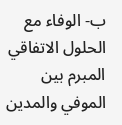ب- الوفاء مع الحلول الاتفاقي المبرم بين الموفي والمدين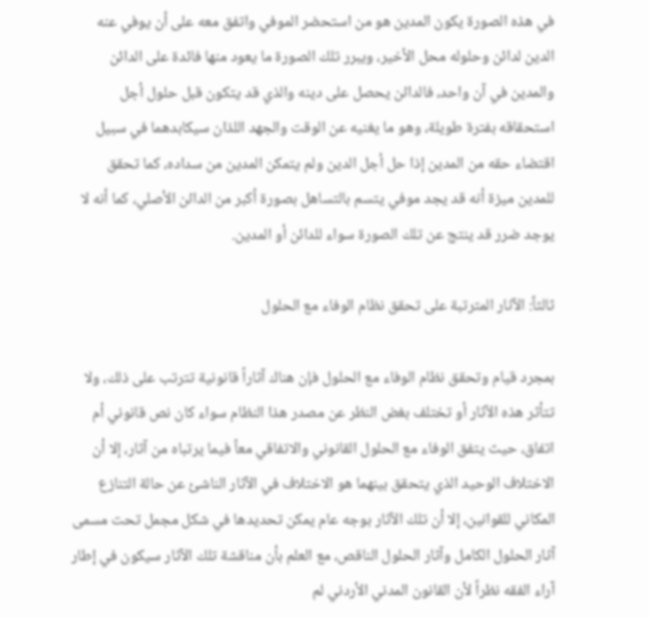في هذه الصورة يكون المدين هو من استحضر الموفي واتفق معه على أن يوفي عنه الدين لدائن وحلوله محل الأخير، ويبرر تلك الصورة ما يعود منها فائدة على الدائن والمدين في آن واحد، فالدائن يحصل على دينه والذي قد يتكون قبل حلول أجل استحقاقه بفترة طويلة، وهو ما يغنيه عن الوقت والجهد اللذان سيكابدهما في سبيل اقتضاء حقه من المدين إذا حل أجل الدين ولم يتمكن المدين من سداده، كما تحقق للمدين ميزة أنه قد يجد موفي يتسم بالتساهل بصورة أكبر من الدائن الأصلي، كما أنه لا يوجد ضرر قد ينتج عن تلك الصورة سواء للدائن أو المدين.

ثالثاً: الآثار المترتبة على تحقق نظام الوفاء مع الحلول

بمجرد قيام وتحقق نظام الوفاء مع الحلول فإن هناك آثاراً قانونية تترتب على ذلك، ولا تتأثر هذه الآثار أو تختلف بغض النظر عن مصدر هذا النظام سواء كان نص قانوني أم اتفاق، حيث يتفق الوفاء مع الحلول القانوني والاتفاقي معاً فيما يرتباه من آثار، إلا أن الاختلاف الوحيد الذي يتحقق بينهما هو الاختلاف في الآثار الناشئ عن حالة التنازع المكاني للقوانين، إلا أن تلك الآثار بوجه عام يمكن تحديدها في شكل مجمل تحت مسمى آثار الحلول الكامل وآثار الحلول الناقص، مع العلم بأن مناقشة تلك الآثار سيكون في إطار آراء الفقه نظراً لأن القانون المدني الأردني لم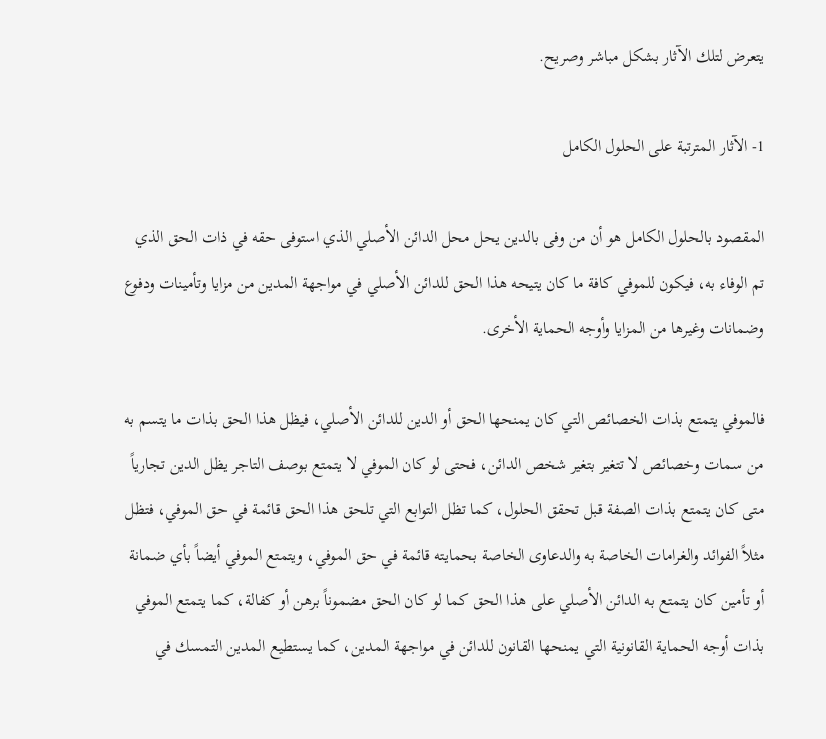يتعرض لتلك الآثار بشكل مباشر وصريح.

1- الآثار المترتبة على الحلول الكامل

المقصود بالحلول الكامل هو أن من وفى بالدين يحل محل الدائن الأصلي الذي استوفى حقه في ذات الحق الذي تم الوفاء به، فيكون للموفي كافة ما كان يتيحه هذا الحق للدائن الأصلي في مواجهة المدين من مزايا وتأمينات ودفوع وضمانات وغيرها من المزايا وأوجه الحماية الأخرى.

فالموفي يتمتع بذات الخصائص التي كان يمنحها الحق أو الدين للدائن الأصلي، فيظل هذا الحق بذات ما يتسم به من سمات وخصائص لا تتغير بتغير شخص الدائن، فحتى لو كان الموفي لا يتمتع بوصف التاجر يظل الدين تجارياً متى كان يتمتع بذات الصفة قبل تحقق الحلول، كما تظل التوابع التي تلحق هذا الحق قائمة في حق الموفي، فتظل مثلاً الفوائد والغرامات الخاصة به والدعاوى الخاصة بحمايته قائمة في حق الموفي، ويتمتع الموفي أيضاً بأي ضمانة أو تأمين كان يتمتع به الدائن الأصلي على هذا الحق كما لو كان الحق مضموناً برهن أو كفالة، كما يتمتع الموفي بذات أوجه الحماية القانونية التي يمنحها القانون للدائن في مواجهة المدين، كما يستطيع المدين التمسك في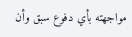مواجهته بأي دفوع سبق وأن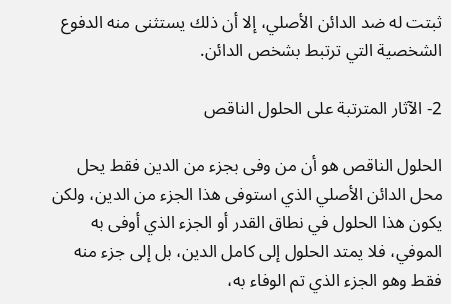ثبتت له ضد الدائن الأصلي، إلا أن ذلك يستثنى منه الدفوع الشخصية التي ترتبط بشخص الدائن.

2- الآثار المترتبة على الحلول الناقص

الحلول الناقص هو أن من وفى بجزء من الدين فقط يحل محل الدائن الأصلي الذي استوفى هذا الجزء من الدين، ولكن يكون هذا الحلول في نطاق القدر أو الجزء الذي أوفى به الموفي، فلا يمتد الحلول إلى كامل الدين، بل إلى جزء منه فقط وهو الجزء الذي تم الوفاء به،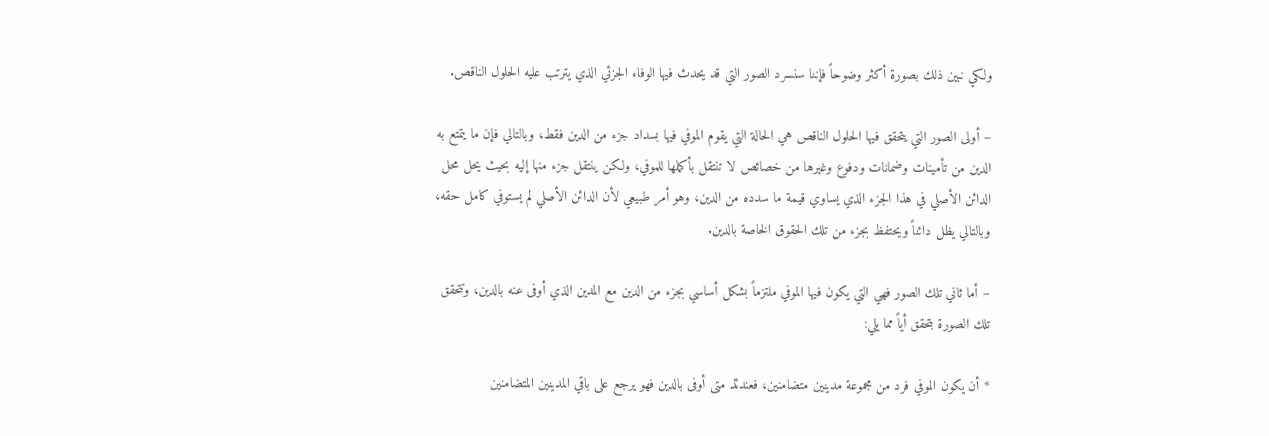ولكي نبين ذلك بصورة أكثر وضوحاً فإننا سنسرد الصور التي قد يحدث فيها الوفاء الجزئي الذي يترتب عليه الحلول الناقص.

– أولى الصور التي يتحقق فيها الحلول الناقص هي الحالة التي يقوم الموفي فيها بسداد جزء من الدين فقط، وبالتالي فإن ما يتمتع به الدين من تأمينات وضمانات ودفوع وغيرها من خصائص لا تنتقل بأكملها للموفي، ولكن ينتقل جزء منها إليه بحيث يحل محل الدائن الأصلي في هذا الجزء الذي يساوي قيمة ما سدده من الدين، وهو أمر طبيعي لأن الدائن الأصلي لم يستوفي كامل حقه، وبالتالي يظل دائناً ويحتفظ بجزء من تلك الحقوق الخاصة بالدين.

– أما ثاني تلك الصور فهي التي يكون فيها الموفي ملتزماً بشكل أساسي بجزء من الدين مع المدين الذي أوفى عنه بالدين، وتتحقق تلك الصورة بتحقق أياً مما يلي:

* أن يكون الموفي فرد من مجموعة مدينين متضامنين، فعندئذ متى أوفى بالدين فهو يرجع على باقي المدينين المتضامنين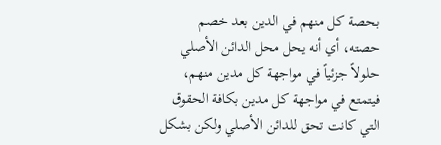بحصة كل منهم في الدين بعد خصم حصته، أي أنه يحل محل الدائن الأصلي حلولاً جزئياً في مواجهة كل مدين منهم، فيتمتع في مواجهة كل مدين بكافة الحقوق التي كانت تحق للدائن الأصلي ولكن بشكل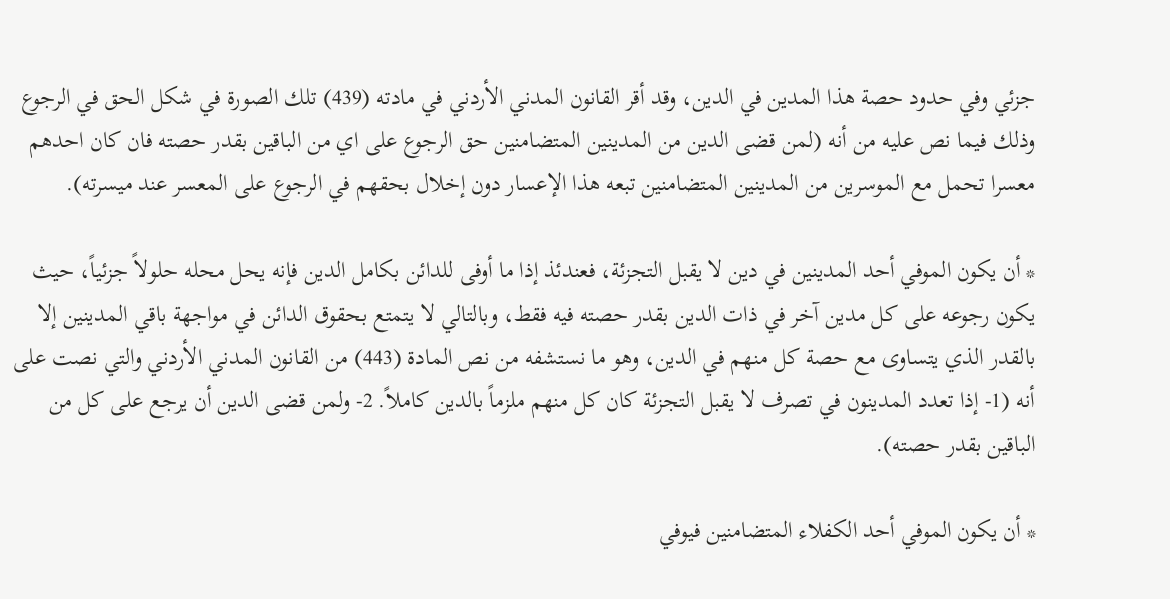جزئي وفي حدود حصة هذا المدين في الدين، وقد أقر القانون المدني الأردني في مادته (439) تلك الصورة في شكل الحق في الرجوع وذلك فيما نص عليه من أنه (لمن قضى الدين من المدينين المتضامنين حق الرجوع على اي من الباقين بقدر حصته فان كان احدهم معسرا تحمل مع الموسرين من المدينين المتضامنين تبعه هذا الإعسار دون إخلال بحقهم في الرجوع على المعسر عند ميسرته).

* أن يكون الموفي أحد المدينين في دين لا يقبل التجزئة، فعندئذ إذا ما أوفى للدائن بكامل الدين فإنه يحل محله حلولاً جزئياً، حيث يكون رجوعه على كل مدين آخر في ذات الدين بقدر حصته فيه فقط، وبالتالي لا يتمتع بحقوق الدائن في مواجهة باقي المدينين إلا بالقدر الذي يتساوى مع حصة كل منهم في الدين، وهو ما نستشفه من نص المادة (443) من القانون المدني الأردني والتي نصت على أنه (1- إذا تعدد المدينون في تصرف لا يقبل التجزئة كان كل منهم ملزماً بالدين كاملاً. 2- ولمن قضى الدين أن يرجع على كل من الباقين بقدر حصته).

* أن يكون الموفي أحد الكفلاء المتضامنين فيوفي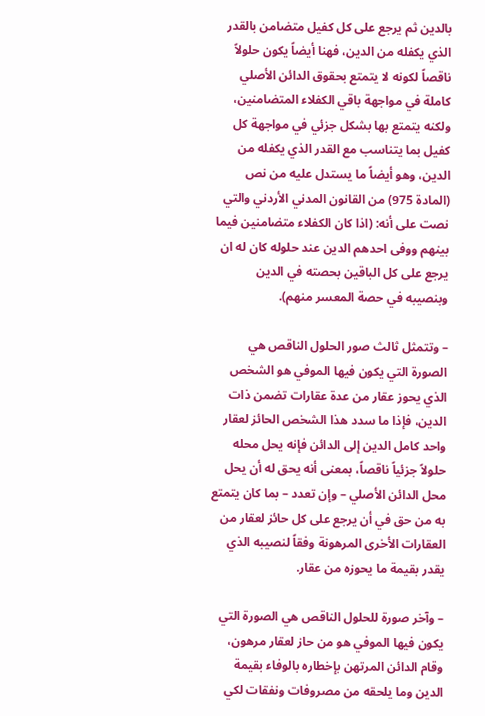بالدين ثم يرجع على كل كفيل متضامن بالقدر الذي يكفله من الدين، فهنا أيضاً يكون حلولاً ناقصاً لكونه لا يتمتع بحقوق الدائن الأصلي كاملة في مواجهة باقي الكفلاء المتضامنين، ولكنه يتمتع بها بشكل جزئي في مواجهة كل كفيل بما يتناسب مع القدر الذي يكفله من الدين، وهو أيضاً ما يستدل عليه من نص (المادة 975) من القانون المدني الأردني والتي نصت على أنه: (اذا كان الكفلاء متضامنين فيما بينهم ووفى احدهم الدين عند حلوله كان له ان يرجع على كل الباقين بحصته في الدين وبنصيبه في حصة المعسر منهم).

– وتتمثل ثالث صور الحلول الناقص هي الصورة التي يكون فيها الموفي هو الشخص الذي يحوز عقار من عدة عقارات تضمن ذات الدين، فإذا ما سدد هذا الشخص الحائز لعقار واحد كامل الدين إلى الدائن فإنه يحل محله حلولاً جزئياً ناقصاً، بمعنى أنه يحق له أن يحل محل الدائن الأصلي – وإن تعدد – بما كان يتمتع به من حق في أن يرجع على كل حائز لعقار من العقارات الأخرى المرهونة وفقاً لنصيبه الذي يقدر بقيمة ما يحوزه من عقار.

– وآخر صورة للحلول الناقص هي الصورة التي يكون فيها الموفي هو من حاز لعقار مرهون، وقام الدائن المرتهن بإخطاره بالوفاء بقيمة الدين وما يلحقه من مصروفات ونفقات لكي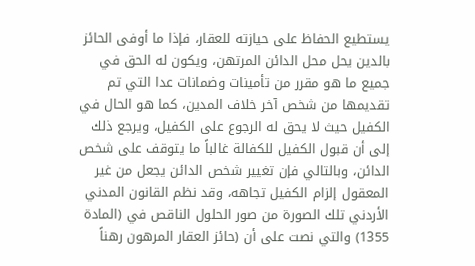يستطيع الحفاظ على حيازته للعقار، فإذا ما أوفى الحائز بالدين يحل محل الدائن المرتهن، ويكون له الحق في جميع ما هو مقرر من تأمينات وضمانات عدا التي تم تقديمها من شخص آخر خلاف المدين، كما هو الحال في الكفيل حيث لا يحق له الرجوع على الكفيل، ويرجع ذلك إلى أن قبول الكفيل للكفالة غالباً ما يتوقف على شخص الدائن، وبالتالي فإن تغيير شخص الدائن يجعل من غير المعقول إلزام الكفيل تجاهه، وقد نظم القانون المدني الأردني تلك الصورة من صور الحلول الناقص في (المادة 1355) والتي نصت على أن (حائز العقار المرهون رهناً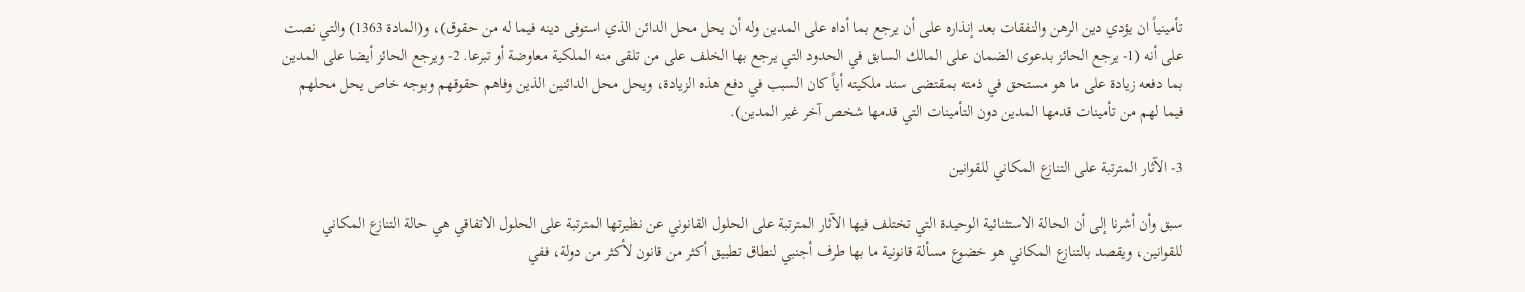تأمينياً ان يؤدي دين الرهن والنفقات بعد إنذاره على أن يرجع بما أداه على المدين وله أن يحل محل الدائن الذي استوفى دينه فيما له من حقوق)، و(المادة 1363) والتي نصت على أنه (1- يرجع الحائز بدعوى الضمان على المالك السابق في الحدود التي يرجع بها الخلف على من تلقى منه الملكية معاوضة أو تبرعا. 2- ويرجع الحائز أيضا على المدين بما دفعه زيادة على ما هو مستحق في ذمته بمقتضى سند ملكيته أياً كان السبب في دفع هذه الزيادة، ويحل محل الدائنين الذين وفاهم حقوقهم وبوجه خاص يحل محلهم فيما لهم من تأمينات قدمها المدين دون التأمينات التي قدمها شخص آخر غير المدين).

3- الآثار المترتبة على التنازع المكاني للقوانين

سبق وأن أشرنا إلى أن الحالة الاستثنائية الوحيدة التي تختلف فيها الآثار المترتبة على الحلول القانوني عن نظيرتها المترتبة على الحلول الاتفاقي هي حالة التنازع المكاني للقوانين، ويقصد بالتنازع المكاني هو خضوع مسألة قانونية ما بها طرف أجنبي لنطاق تطبيق أكثر من قانون لأكثر من دولة، ففي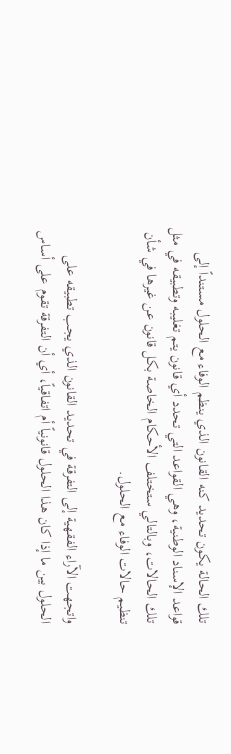تلك الحالة يكون تحديد كنه القانون الذي ينظم الوفاء مع الحلول مستنداً إلى قواعد الإسناد الوطنية، وهي القواعد التي تحدد أي قانون يتم تغليبه وتطبيقه في مثل تلك الحالات، وبالتالي ستختلف الأحكام الخاصة بكل قانون عن غيرها في شأن تنظيم حالات الوفاء مع الحلول.

واتجهت الآراء الفقهية إلى التفرقة في تحديد القانون الذي يجب تطبيقه على الحلول بين ما إذا كان هذا الحلول قانونياً أم اتفاقياً، أي أن التفرقة تقوم على أساس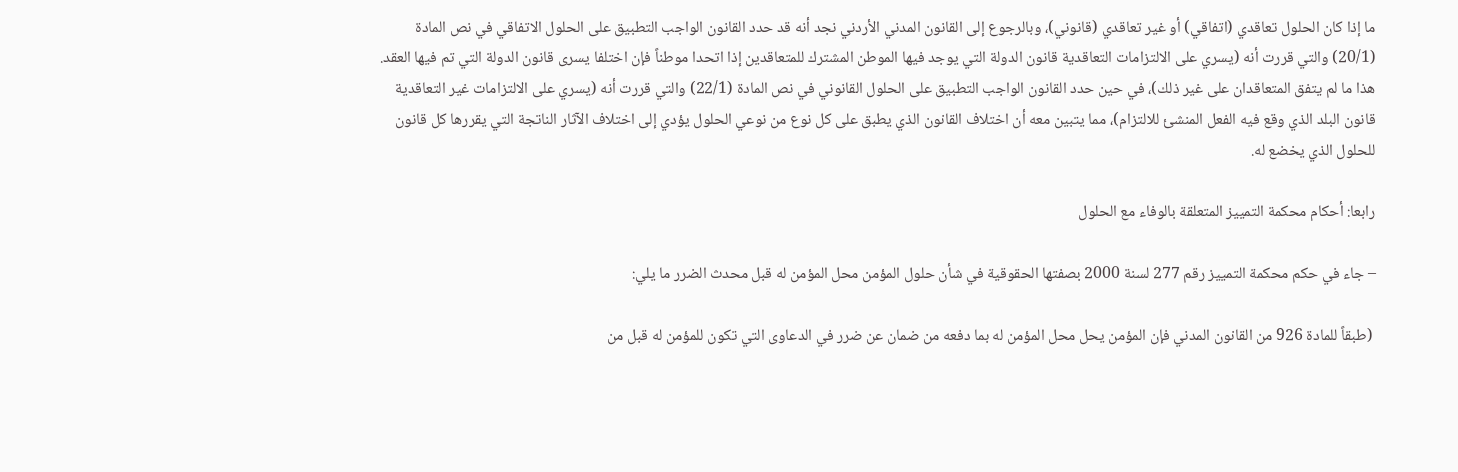ما إذا كان الحلول تعاقدي (اتفاقي) أو غير تعاقدي (قانوني)، وبالرجوع إلى القانون المدني الأردني نجد أنه قد حدد القانون الواجب التطبيق على الحلول الاتفاقي في نص المادة (20/1) والتي قررت أنه (يسري على الالتزامات التعاقدية قانون الدولة التي يوجد فيها الموطن المشترك للمتعاقدين إذا اتحدا موطناً فإن اختلفا يسرى قانون الدولة التي تم فيها العقد. هذا ما لم يتفق المتعاقدان على غير ذلك)، في حين حدد القانون الواجب التطبيق على الحلول القانوني في نص المادة (22/1) والتي قررت أنه (يسري على الالتزامات غير التعاقدية قانون البلد الذي وقع فيه الفعل المنشئ للالتزام)، مما يتبين معه أن اختلاف القانون الذي يطبق على كل نوع من نوعي الحلول يؤدي إلى اختلاف الآثار الناتجة التي يقررها كل قانون للحلول الذي يخضع له.

رابعا: أحكام محكمة التمييز المتعلقة بالوفاء مع الحلول

– جاء في حكم محكمة التمييز رقم 277 لسنة 2000 بصفتها الحقوقية في شأن حلول المؤمن محل المؤمن له قبل محدث الضرر ما يلي:

 (طبقاً للمادة 926 من القانون المدني فإن المؤمن يحل محل المؤمن له بما دفعه من ضمان عن ضرر في الدعاوى التي تكون للمؤمن له قبل من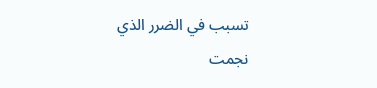تسبب في الضرر الذي نجمت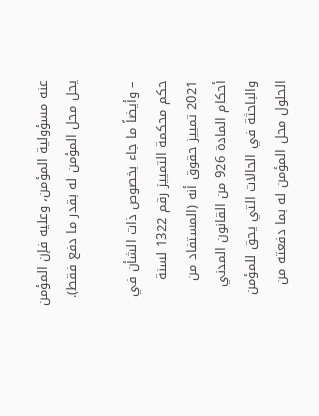عنه مسؤولية المؤمن، وعليه فإن المؤمن يحل محل المؤمن له بقدر ما دفع فقط).

– وأيضاً ما جاء بخصوص ذات الشأن في حكم محكمة التمييز رقم 1322 لسنة 2021 تمييز حقوق أنه (المستفاد من أحكام المادة 926 من القانون المدني والباحثة في الحالات التي يحق للمؤمن الحلول محل المؤمن له بما دفعته من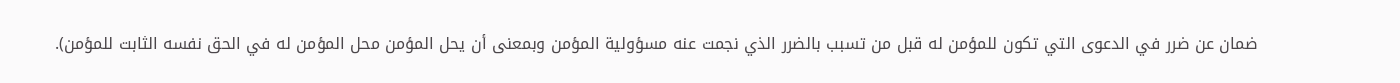ضمان عن ضرر في الدعوى التي تكون للمؤمن له قبل من تسبب بالضرر الذي نجمت عنه مسؤولية المؤمن وبمعنى أن يحل المؤمن محل المؤمن له في الحق نفسه الثابت للمؤمن).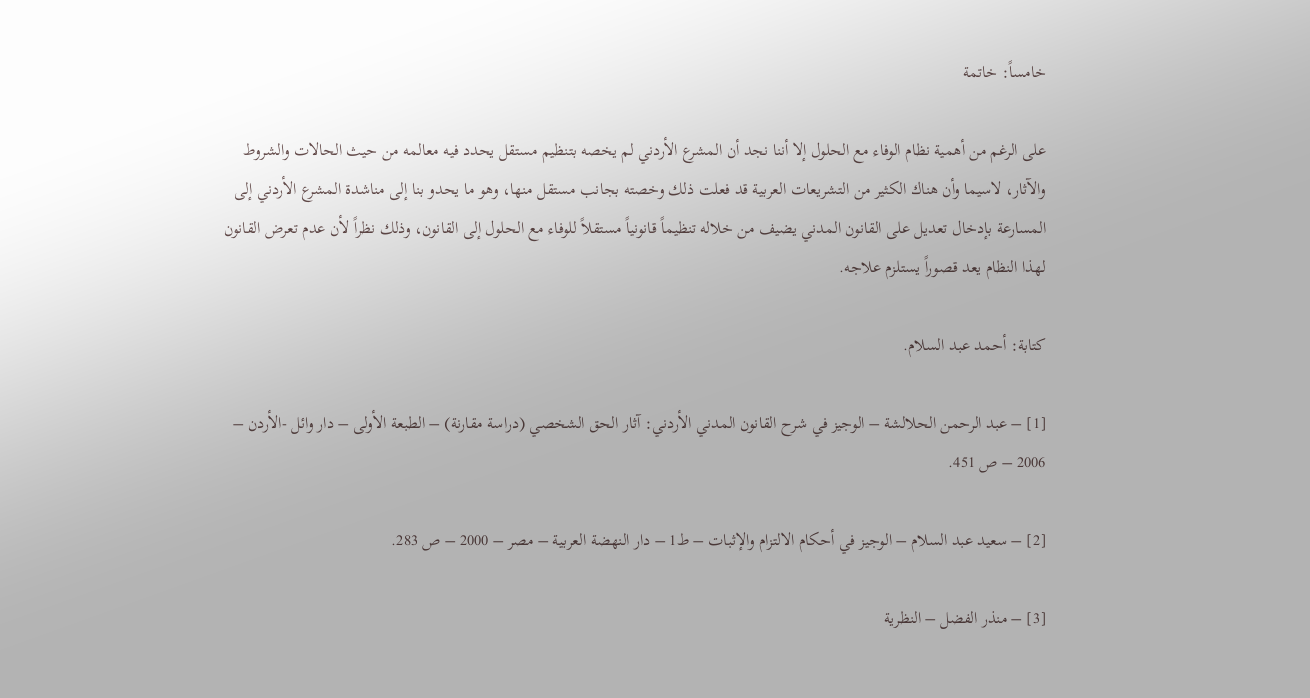خامساً: خاتمة

على الرغم من أهمية نظام الوفاء مع الحلول إلا أننا نجد أن المشرع الأردني لم يخصه بتنظيم مستقل يحدد فيه معالمه من حيث الحالات والشروط والآثار، لاسيما وأن هناك الكثير من التشريعات العربية قد فعلت ذلك وخصته بجانب مستقل منها، وهو ما يحدو بنا إلى مناشدة المشرع الأردني إلى المسارعة بإدخال تعديل على القانون المدني يضيف من خلاله تنظيماً قانونياً مستقلاً للوفاء مع الحلول إلى القانون، وذلك نظراً لأن عدم تعرض القانون لهذا النظام يعد قصوراً يستلزم علاجه.

كتابة: أحمد عبد السلام.

[1] – عبد الرحمن الحلالشة – الوجيز في شرح القانون المدني الأردني: آثار الحق الشخصي (دراسة مقارنة) – الطبعة الأولى – دار وائل -الأردن – 2006 – ص 451.

[2] – سعيد عبد السلام – الوجيز في أحكام الالتزام والإثبات – ط1 – دار النهضة العربية – مصر – 2000 – ص 283.

[3] – منذر الفضل – النظرية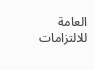العامة للالتزامات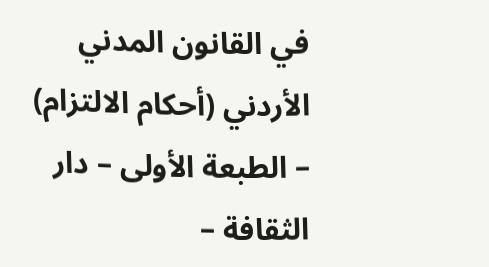في القانون المدني الأردني (أحكام الالتزام) – الطبعة الأولى – دار الثقافة –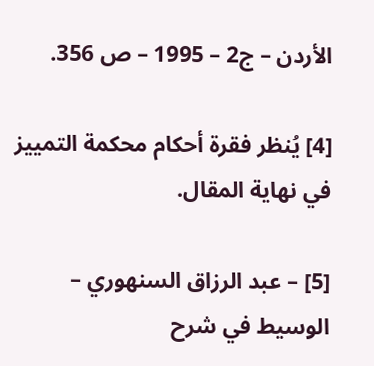الأردن – ج2 – 1995 – ص 356.

[4] يُنظر فقرة أحكام محكمة التمييز في نهاية المقال.

[5] – عبد الرزاق السنهوري – الوسيط في شرح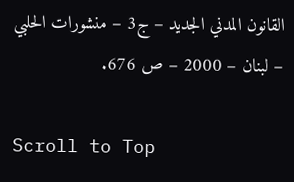القانون المدني الجديد – ج3 – منشورات الحلبي – لبنان – 2000 – ص 676.

Scroll to Top